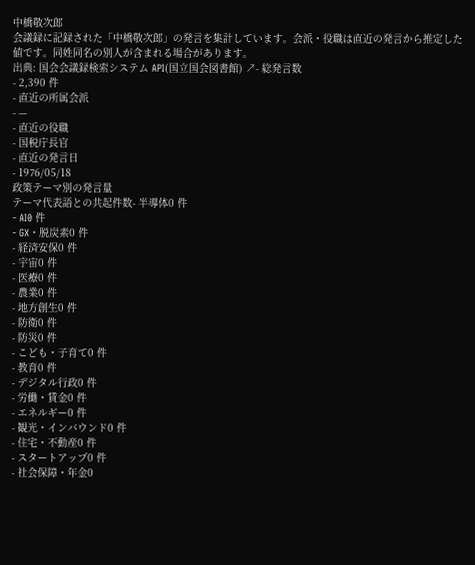中橋敬次郎
会議録に記録された「中橋敬次郎」の発言を集計しています。会派・役職は直近の発言から推定した値です。同姓同名の別人が含まれる場合があります。
出典: 国会会議録検索システム API(国立国会図書館) ↗- 総発言数
- 2,390 件
- 直近の所属会派
- —
- 直近の役職
- 国税庁長官
- 直近の発言日
- 1976/05/18
政策テーマ別の発言量
テーマ代表語との共起件数- 半導体0 件
- AI0 件
- GX・脱炭素0 件
- 経済安保0 件
- 宇宙0 件
- 医療0 件
- 農業0 件
- 地方創生0 件
- 防衛0 件
- 防災0 件
- こども・子育て0 件
- 教育0 件
- デジタル行政0 件
- 労働・賃金0 件
- エネルギー0 件
- 観光・インバウンド0 件
- 住宅・不動産0 件
- スタートアップ0 件
- 社会保障・年金0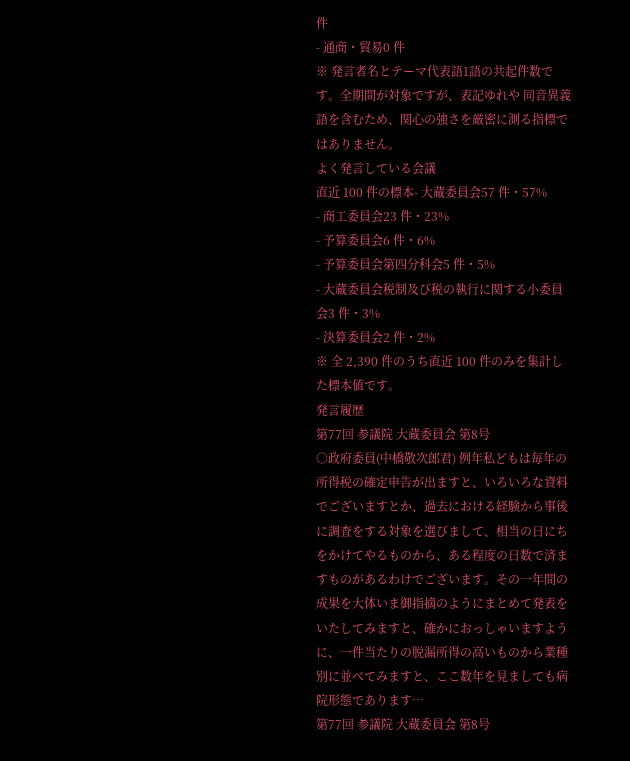件
- 通商・貿易0 件
※ 発言者名とテーマ代表語1語の共起件数です。全期間が対象ですが、表記ゆれや 同音異義語を含むため、関心の強さを厳密に測る指標ではありません。
よく発言している会議
直近 100 件の標本- 大蔵委員会57 件・57%
- 商工委員会23 件・23%
- 予算委員会6 件・6%
- 予算委員会第四分科会5 件・5%
- 大蔵委員会税制及び税の執行に関する小委員会3 件・3%
- 決算委員会2 件・2%
※ 全 2,390 件のうち直近 100 件のみを集計した標本値です。
発言履歴
第77回 参議院 大蔵委員会 第8号
○政府委員(中橋敬次郎君) 例年私どもは毎年の所得税の確定申告が出ますと、いろいろな資料でございますとか、過去における経験から事後に調査をする対象を選びまして、相当の日にちをかけてやるものから、ある程度の日数で済ますものがあるわけでございます。その一年間の成果を大体いま御指摘のようにまとめて発表をいたしてみますと、確かにおっしゃいますように、一件当たりの脱漏所得の高いものから業種別に並べてみますと、ここ数年を見ましても病院形態であります…
第77回 参議院 大蔵委員会 第8号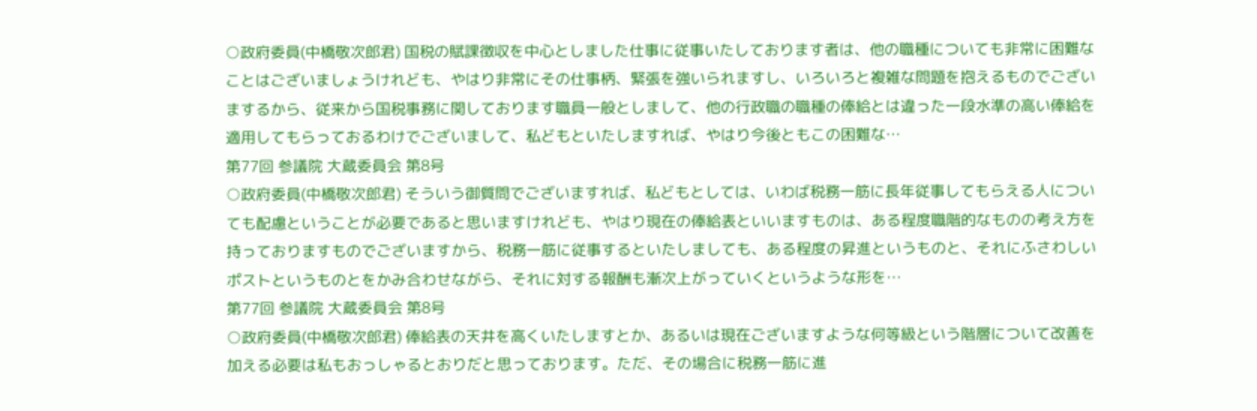○政府委員(中橋敬次郎君) 国税の賦課徴収を中心としました仕事に従事いたしております者は、他の職種についても非常に困難なことはございましょうけれども、やはり非常にその仕事柄、緊張を強いられますし、いろいろと複雑な問題を抱えるものでございまするから、従来から国税事務に関しております職員一般としまして、他の行政職の職種の俸給とは違った一段水準の高い俸給を適用してもらっておるわけでございまして、私どもといたしますれば、やはり今後ともこの困難な…
第77回 参議院 大蔵委員会 第8号
○政府委員(中橋敬次郎君) そういう御質問でございますれば、私どもとしては、いわば税務一筋に長年従事してもらえる人についても配慮ということが必要であると思いますけれども、やはり現在の俸給表といいますものは、ある程度職階的なものの考え方を持っておりますものでございますから、税務一筋に従事するといたしましても、ある程度の昇進というものと、それにふさわしいポストというものとをかみ合わせながら、それに対する報酬も漸次上がっていくというような形を…
第77回 参議院 大蔵委員会 第8号
○政府委員(中橋敬次郎君) 俸給表の天井を高くいたしますとか、あるいは現在ございますような何等級という階層について改善を加える必要は私もおっしゃるとおりだと思っております。ただ、その場合に税務一筋に進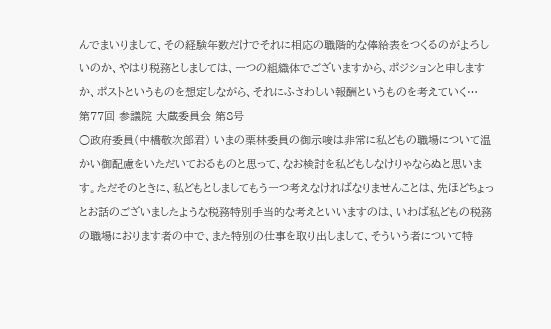んでまいりまして、その経験年数だけでそれに相応の職階的な俸給表をつくるのがよろしいのか、やはり税務としましては、一つの組織体でございますから、ポジションと申しますか、ポストというものを想定しながら、それにふさわしい報酬というものを考えていく…
第77回 参議院 大蔵委員会 第8号
○政府委員(中橋敬次郎君) いまの栗林委員の御示唆は非常に私どもの職場について温かい御配慮をいただいておるものと思って、なお検討を私どもしなけりゃならぬと思います。ただそのときに、私どもとしましてもう一つ考えなければなりませんことは、先ほどちょっとお話のございましたような税務特別手当的な考えといいますのは、いわば私どもの税務の職場におります者の中で、また特別の仕事を取り出しまして、そういう者について特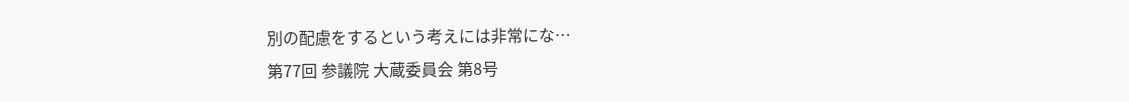別の配慮をするという考えには非常にな…
第77回 参議院 大蔵委員会 第8号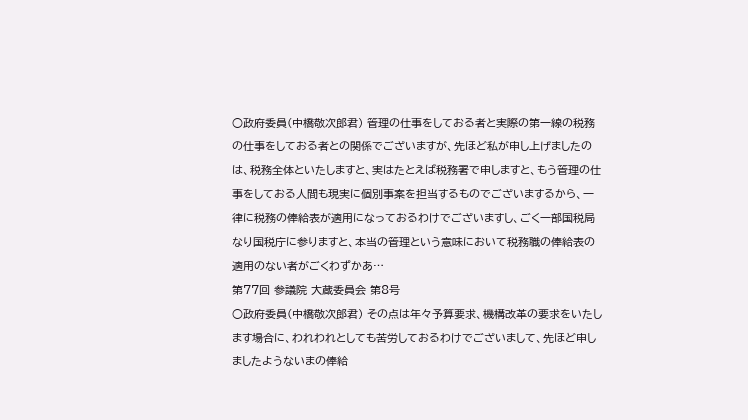○政府委員(中橋敬次郎君) 管理の仕事をしておる者と実際の第一線の税務の仕事をしておる者との関係でございますが、先ほど私が申し上げましたのは、税務全体といたしますと、実はたとえば税務署で申しますと、もう管理の仕事をしておる人間も現実に個別事案を担当するものでございまするから、一律に税務の俸給表が適用になっておるわけでございますし、ごく一部国税局なり国税庁に参りますと、本当の管理という意味において税務職の俸給表の適用のない者がごくわずかあ…
第77回 参議院 大蔵委員会 第8号
○政府委員(中橋敬次郎君) その点は年々予算要求、機構改革の要求をいたします場合に、われわれとしても苦労しておるわけでございまして、先ほど申しましたようないまの俸給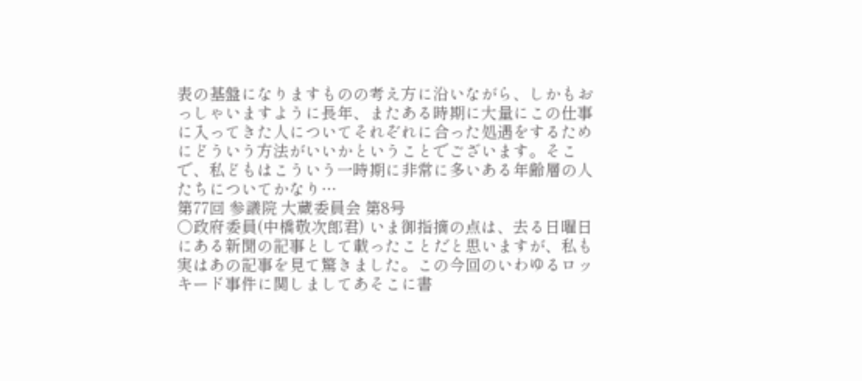表の基盤になりますものの考え方に沿いながら、しかもおっしゃいますように長年、またある時期に大量にこの仕事に入ってきた人についてそれぞれに合った処遇をするためにどういう方法がいいかということでございます。そこで、私どもはこういう一時期に非常に多いある年齢層の人たちについてかなり…
第77回 参議院 大蔵委員会 第8号
○政府委員(中橋敬次郎君) いま御指摘の点は、去る日曜日にある新聞の記事として載ったことだと思いますが、私も実はあの記事を見て驚きました。この今回のいわゆるロッキード事件に関しましてあそこに書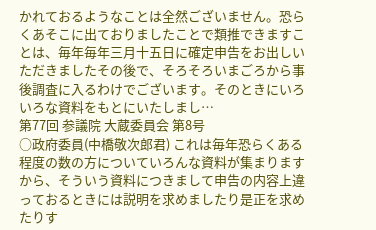かれておるようなことは全然ございません。恐らくあそこに出ておりましたことで類推できますことは、毎年毎年三月十五日に確定申告をお出しいただきましたその後で、そろそろいまごろから事後調査に入るわけでございます。そのときにいろいろな資料をもとにいたしまし…
第77回 参議院 大蔵委員会 第8号
○政府委員(中橋敬次郎君) これは毎年恐らくある程度の数の方についていろんな資料が集まりますから、そういう資料につきまして申告の内容上違っておるときには説明を求めましたり是正を求めたりす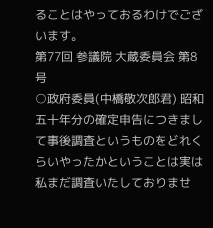ることはやっておるわけでございます。
第77回 参議院 大蔵委員会 第8号
○政府委員(中橋敬次郎君) 昭和五十年分の確定申告につきまして事後調査というものをどれくらいやったかということは実は私まだ調査いたしておりませ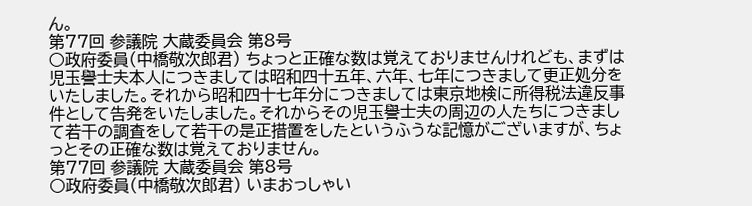ん。
第77回 参議院 大蔵委員会 第8号
○政府委員(中橋敬次郎君) ちょっと正確な数は覚えておりませんけれども、まずは児玉譽士夫本人につきましては昭和四十五年、六年、七年につきまして更正処分をいたしました。それから昭和四十七年分につきましては東京地検に所得税法違反事件として告発をいたしました。それからその児玉譽士夫の周辺の人たちにつきまして若干の調査をして若干の是正措置をしたというふうな記憶がございますが、ちょっとその正確な数は覚えておりません。
第77回 参議院 大蔵委員会 第8号
○政府委員(中橋敬次郎君) いまおっしゃい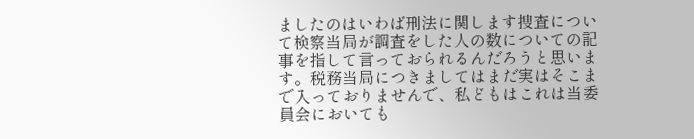ましたのはいわば刑法に関します捜査について検察当局が調査をした人の数についての記事を指して言っておられるんだろうと思います。税務当局につきましてはまだ実はそこまで入っておりませんで、私どもはこれは当委員会においても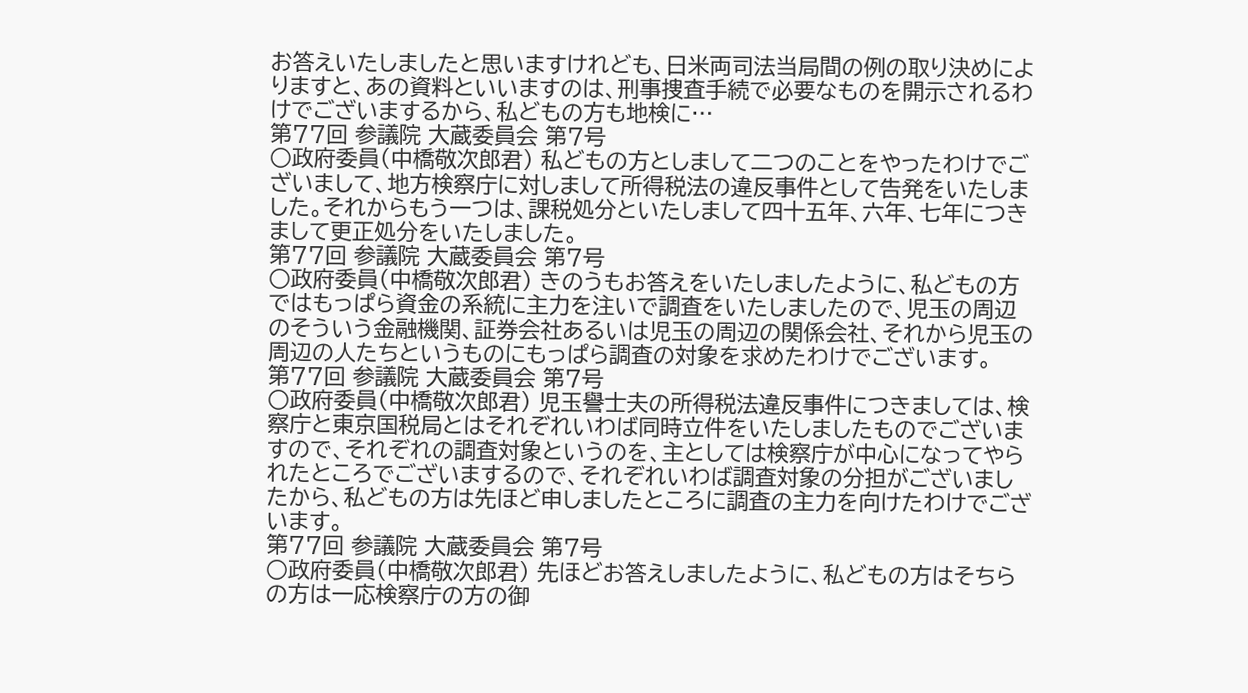お答えいたしましたと思いますけれども、日米両司法当局間の例の取り決めによりますと、あの資料といいますのは、刑事捜査手続で必要なものを開示されるわけでございまするから、私どもの方も地検に…
第77回 参議院 大蔵委員会 第7号
○政府委員(中橋敬次郎君) 私どもの方としまして二つのことをやったわけでございまして、地方検察庁に対しまして所得税法の違反事件として告発をいたしました。それからもう一つは、課税処分といたしまして四十五年、六年、七年につきまして更正処分をいたしました。
第77回 参議院 大蔵委員会 第7号
○政府委員(中橋敬次郎君) きのうもお答えをいたしましたように、私どもの方ではもっぱら資金の系統に主力を注いで調査をいたしましたので、児玉の周辺のそういう金融機関、証券会社あるいは児玉の周辺の関係会社、それから児玉の周辺の人たちというものにもっぱら調査の対象を求めたわけでございます。
第77回 参議院 大蔵委員会 第7号
○政府委員(中橋敬次郎君) 児玉譽士夫の所得税法違反事件につきましては、検察庁と東京国税局とはそれぞれいわば同時立件をいたしましたものでございますので、それぞれの調査対象というのを、主としては検察庁が中心になってやられたところでございまするので、それぞれいわば調査対象の分担がございましたから、私どもの方は先ほど申しましたところに調査の主力を向けたわけでございます。
第77回 参議院 大蔵委員会 第7号
○政府委員(中橋敬次郎君) 先ほどお答えしましたように、私どもの方はそちらの方は一応検察庁の方の御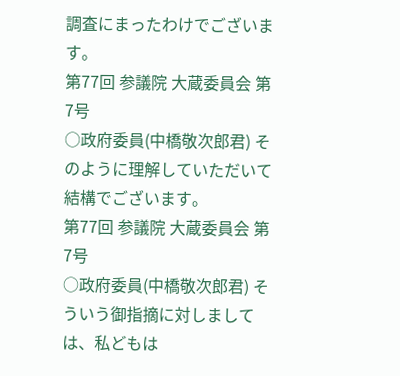調査にまったわけでございます。
第77回 参議院 大蔵委員会 第7号
○政府委員(中橋敬次郎君) そのように理解していただいて結構でございます。
第77回 参議院 大蔵委員会 第7号
○政府委員(中橋敬次郎君) そういう御指摘に対しましては、私どもは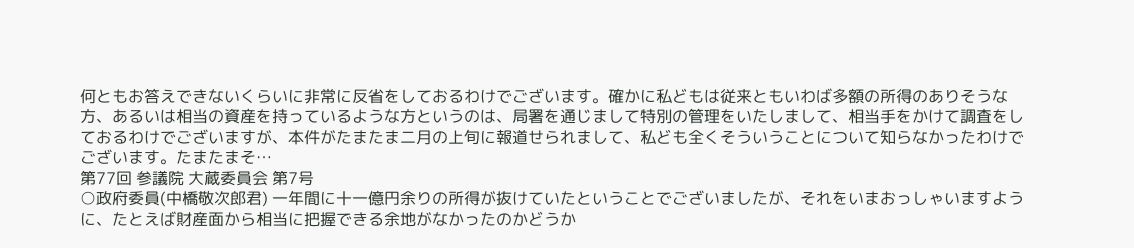何ともお答えできないくらいに非常に反省をしておるわけでございます。確かに私どもは従来ともいわば多額の所得のありそうな方、あるいは相当の資産を持っているような方というのは、局署を通じまして特別の管理をいたしまして、相当手をかけて調査をしておるわけでございますが、本件がたまたま二月の上旬に報道せられまして、私ども全くそういうことについて知らなかったわけでございます。たまたまそ…
第77回 参議院 大蔵委員会 第7号
○政府委員(中橋敬次郎君) 一年間に十一億円余りの所得が抜けていたということでございましたが、それをいまおっしゃいますように、たとえば財産面から相当に把握できる余地がなかったのかどうか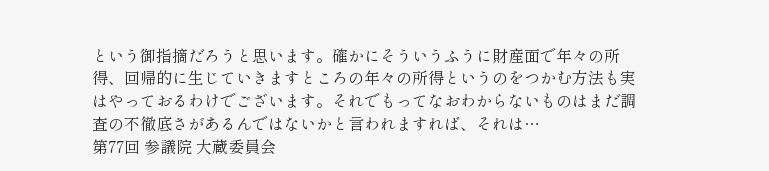という御指摘だろうと思います。確かにそういうふうに財産面で年々の所得、回帰的に生じていきますところの年々の所得というのをつかむ方法も実はやっておるわけでございます。それでもってなおわからないものはまだ調査の不徹底さがあるんではないかと言われますれば、それは…
第77回 参議院 大蔵委員会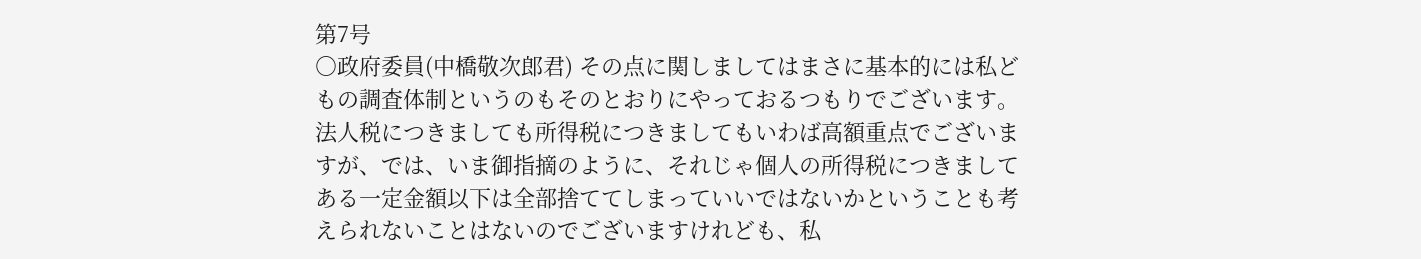第7号
○政府委員(中橋敬次郎君) その点に関しましてはまさに基本的には私どもの調査体制というのもそのとおりにやっておるつもりでございます。法人税につきましても所得税につきましてもいわば高額重点でございますが、では、いま御指摘のように、それじゃ個人の所得税につきましてある一定金額以下は全部捨ててしまっていいではないかということも考えられないことはないのでございますけれども、私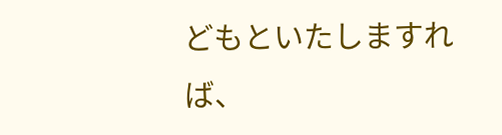どもといたしますれば、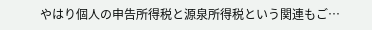やはり個人の申告所得税と源泉所得税という関連もご…